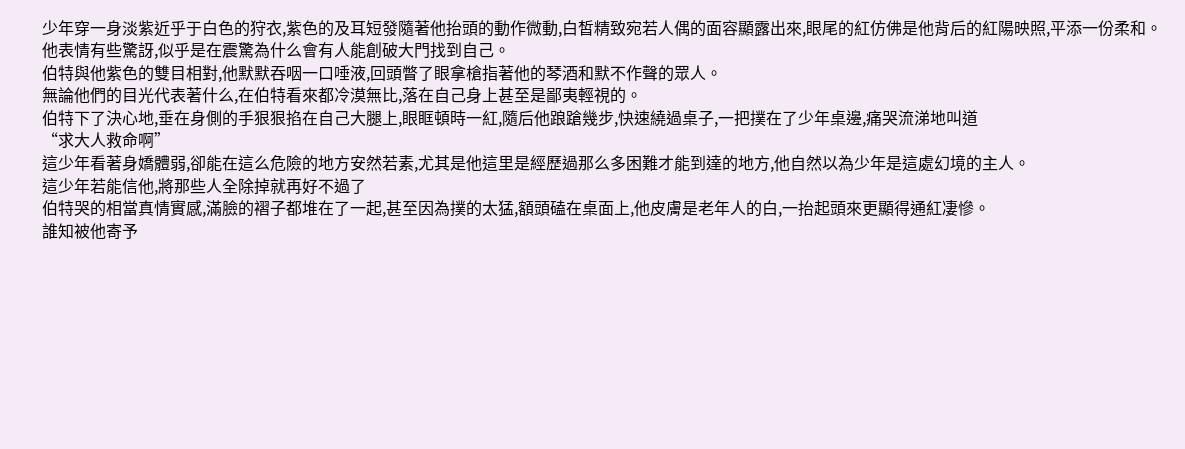少年穿一身淡紫近乎于白色的狩衣,紫色的及耳短發隨著他抬頭的動作微動,白皙精致宛若人偶的面容顯露出來,眼尾的紅仿佛是他背后的紅陽映照,平添一份柔和。
他表情有些驚訝,似乎是在震驚為什么會有人能創破大門找到自己。
伯特與他紫色的雙目相對,他默默吞咽一口唾液,回頭瞥了眼拿槍指著他的琴酒和默不作聲的眾人。
無論他們的目光代表著什么,在伯特看來都冷漠無比,落在自己身上甚至是鄙夷輕視的。
伯特下了決心地,垂在身側的手狠狠掐在自己大腿上,眼眶頓時一紅,隨后他踉蹌幾步,快速繞過桌子,一把撲在了少年桌邊,痛哭流涕地叫道
“求大人救命啊”
這少年看著身嬌體弱,卻能在這么危險的地方安然若素,尤其是他這里是經歷過那么多困難才能到達的地方,他自然以為少年是這處幻境的主人。
這少年若能信他,將那些人全除掉就再好不過了
伯特哭的相當真情實感,滿臉的褶子都堆在了一起,甚至因為撲的太猛,額頭磕在桌面上,他皮膚是老年人的白,一抬起頭來更顯得通紅凄慘。
誰知被他寄予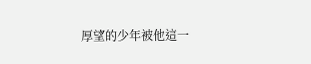厚望的少年被他這一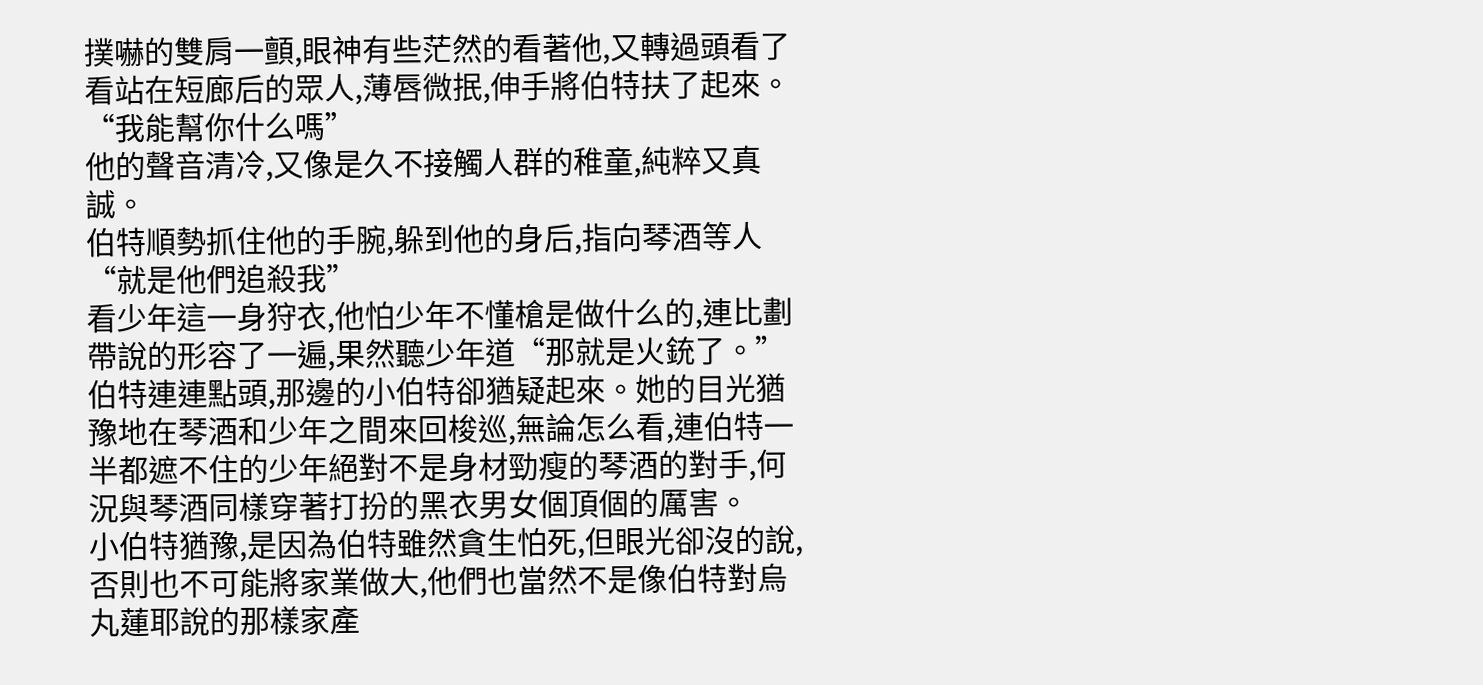撲嚇的雙肩一顫,眼神有些茫然的看著他,又轉過頭看了看站在短廊后的眾人,薄唇微抿,伸手將伯特扶了起來。
“我能幫你什么嗎”
他的聲音清冷,又像是久不接觸人群的稚童,純粹又真誠。
伯特順勢抓住他的手腕,躲到他的身后,指向琴酒等人“就是他們追殺我”
看少年這一身狩衣,他怕少年不懂槍是做什么的,連比劃帶說的形容了一遍,果然聽少年道“那就是火銃了。”
伯特連連點頭,那邊的小伯特卻猶疑起來。她的目光猶豫地在琴酒和少年之間來回梭巡,無論怎么看,連伯特一半都遮不住的少年絕對不是身材勁瘦的琴酒的對手,何況與琴酒同樣穿著打扮的黑衣男女個頂個的厲害。
小伯特猶豫,是因為伯特雖然貪生怕死,但眼光卻沒的說,否則也不可能將家業做大,他們也當然不是像伯特對烏丸蓮耶說的那樣家產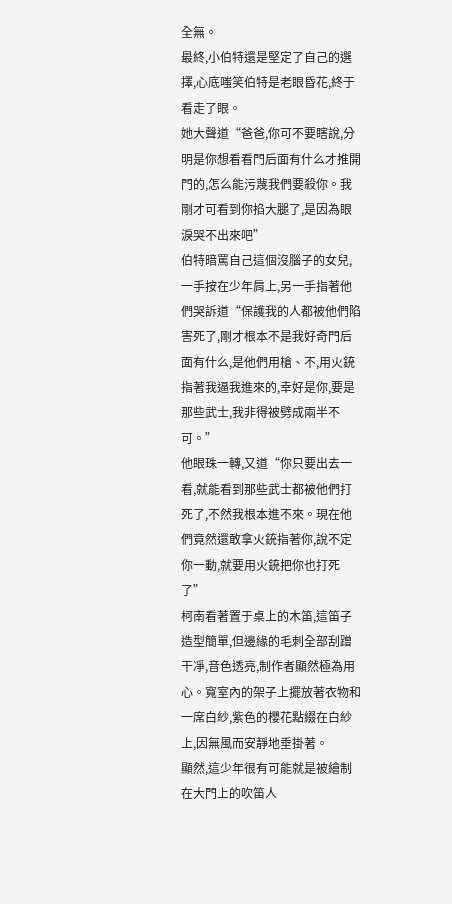全無。
最終,小伯特還是堅定了自己的選擇,心底嗤笑伯特是老眼昏花,終于看走了眼。
她大聲道“爸爸,你可不要瞎說,分明是你想看看門后面有什么才推開門的,怎么能污蔑我們要殺你。我剛才可看到你掐大腿了,是因為眼淚哭不出來吧”
伯特暗罵自己這個沒腦子的女兒,一手按在少年肩上,另一手指著他們哭訴道“保護我的人都被他們陷害死了,剛才根本不是我好奇門后面有什么,是他們用槍、不,用火銃指著我逼我進來的,幸好是你,要是那些武士,我非得被劈成兩半不可。”
他眼珠一轉,又道“你只要出去一看,就能看到那些武士都被他們打死了,不然我根本進不來。現在他們竟然還敢拿火銃指著你,說不定你一動,就要用火銃把你也打死了”
柯南看著置于桌上的木笛,這笛子造型簡單,但邊緣的毛刺全部刮蹭干凈,音色透亮,制作者顯然極為用心。寬室內的架子上擺放著衣物和一席白紗,紫色的櫻花點綴在白紗上,因無風而安靜地垂掛著。
顯然,這少年很有可能就是被繪制在大門上的吹笛人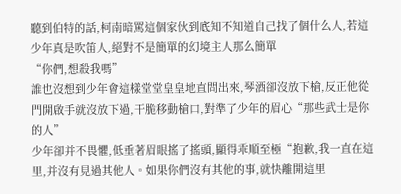聽到伯特的話,柯南暗罵這個家伙到底知不知道自己找了個什么人,若這少年真是吹笛人,絕對不是簡單的幻境主人那么簡單
“你們,想殺我嗎”
誰也沒想到少年會這樣堂堂皇皇地直問出來,琴酒卻沒放下槍,反正他從門開啟手就沒放下過,干脆移動槍口,對準了少年的眉心“那些武士是你的人”
少年卻并不畏懼,低垂著眉眼搖了搖頭,顯得乖順至極“抱歉,我一直在這里,并沒有見過其他人。如果你們沒有其他的事,就快離開這里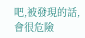吧,被發現的話,會很危險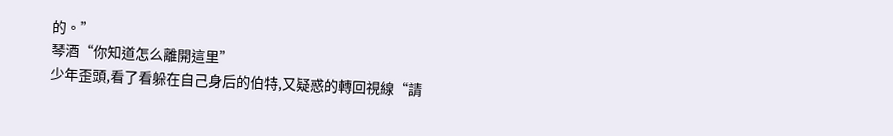的。”
琴酒“你知道怎么離開這里”
少年歪頭,看了看躲在自己身后的伯特,又疑惑的轉回視線“請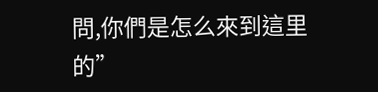問,你們是怎么來到這里的”